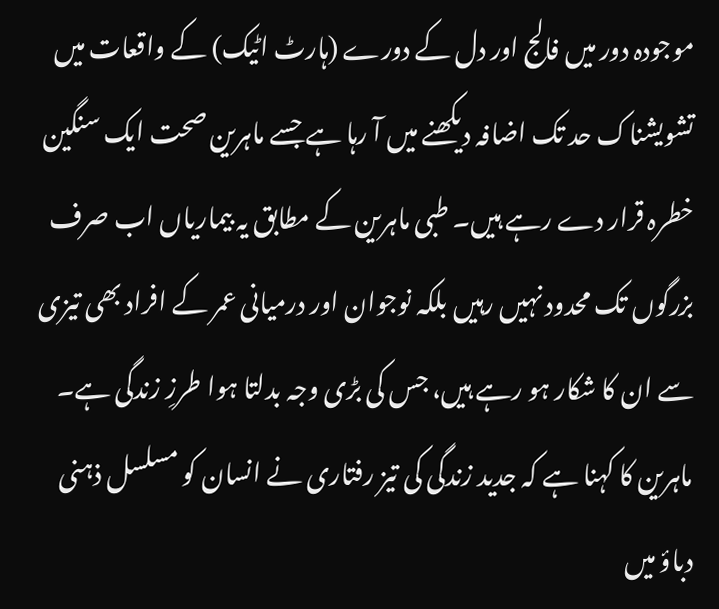موجودہ دور میں فالج اور دل کے دورے (ہارٹ اٹیک) کے واقعات میں تشویشناک حد تک اضافہ دیکھنے میں آ رہا ہے جسے ماہرین صحت ایک سنگین خطرہ قرار دے رہے ہیں۔ طبی ماہرین کے مطابق یہ بیماریاں اب صرف بزرگوں تک محدود نہیں رہیں بلکہ نوجوان اور درمیانی عمر کے افراد بھی تیزی سے ان کا شکار ہو رہے ہیں، جس کی بڑی وجہ بدلتا ہوا طرزِ زندگی ہے۔
ماہرین کا کہنا ہے کہ جدید زندگی کی تیز رفتاری نے انسان کو مسلسل ذہنی دباؤ میں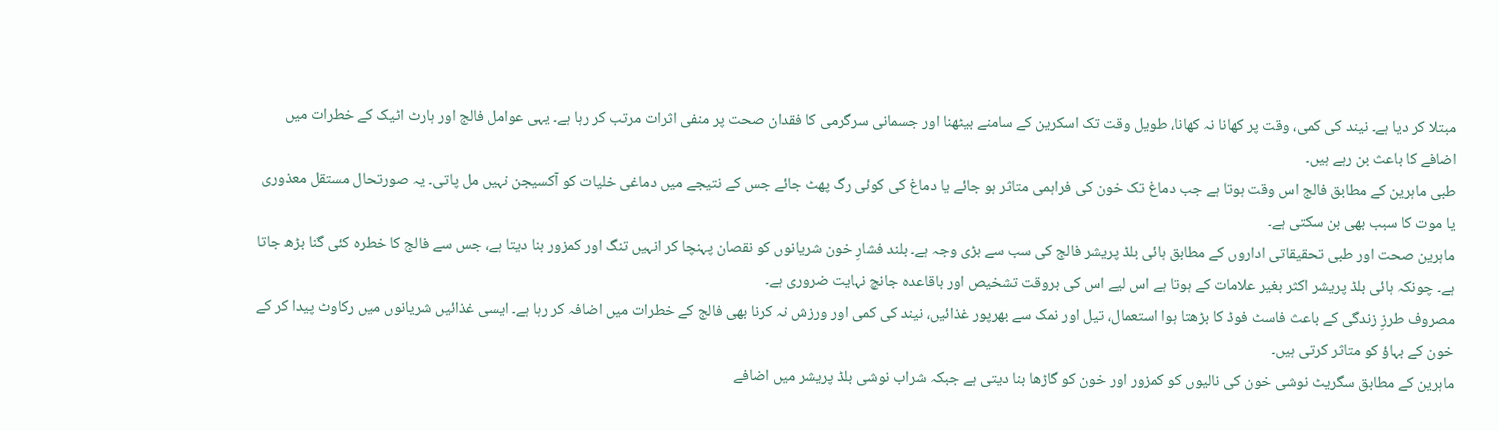مبتلا کر دیا ہے۔ نیند کی کمی، وقت پر کھانا نہ کھانا، طویل وقت تک اسکرین کے سامنے بیٹھنا اور جسمانی سرگرمی کا فقدان صحت پر منفی اثرات مرتب کر رہا ہے۔ یہی عوامل فالج اور ہارٹ اٹیک کے خطرات میں اضافے کا باعث بن رہے ہیں۔
طبی ماہرین کے مطابق فالج اس وقت ہوتا ہے جب دماغ تک خون کی فراہمی متاثر ہو جائے یا دماغ کی کوئی رگ پھٹ جائے جس کے نتیجے میں دماغی خلیات کو آکسیجن نہیں مل پاتی۔ یہ صورتحال مستقل معذوری یا موت کا سبب بھی بن سکتی ہے۔
ماہرین صحت اور طبی تحقیقاتی اداروں کے مطابق ہائی بلڈ پریشر فالج کی سب سے بڑی وجہ ہے۔ بلند فشارِ خون شریانوں کو نقصان پہنچا کر انہیں تنگ اور کمزور بنا دیتا ہے، جس سے فالج کا خطرہ کئی گنا بڑھ جاتا ہے۔ چونکہ ہائی بلڈ پریشر اکثر بغیر علامات کے ہوتا ہے اس لیے اس کی بروقت تشخیص اور باقاعدہ جانچ نہایت ضروری ہے۔
مصروف طرزِ زندگی کے باعث فاسٹ فوڈ کا بڑھتا ہوا استعمال، تیل اور نمک سے بھرپور غذائیں، نیند کی کمی اور ورزش نہ کرنا بھی فالج کے خطرات میں اضافہ کر رہا ہے۔ ایسی غذائیں شریانوں میں رکاوٹ پیدا کر کے خون کے بہاؤ کو متاثر کرتی ہیں۔
ماہرین کے مطابق سگریٹ نوشی خون کی نالیوں کو کمزور اور خون کو گاڑھا بنا دیتی ہے جبکہ شراب نوشی بلڈ پریشر میں اضافے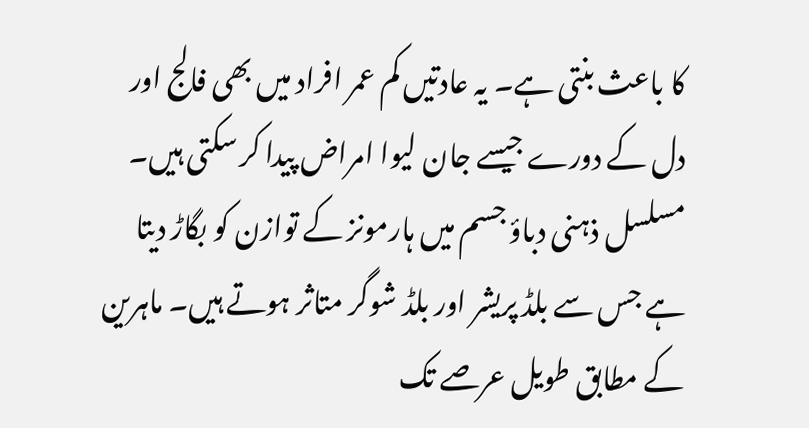کا باعث بنتی ہے۔ یہ عادتیں کم عمر افراد میں بھی فالج اور دل کے دورے جیسے جان لیوا امراض پیدا کر سکتی ہیں۔
مسلسل ذہنی دباؤ جسم میں ہارمونز کے توازن کو بگاڑ دیتا ہے جس سے بلڈ پریشر اور بلڈ شوگر متاثر ہوتے ہیں۔ ماہرین کے مطابق طویل عرصے تک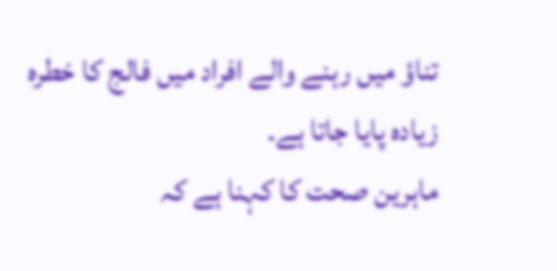تناؤ میں رہنے والے افراد میں فالج کا خطرہ زیادہ پایا جاتا ہے۔
ماہرین صحت کا کہنا ہے کہ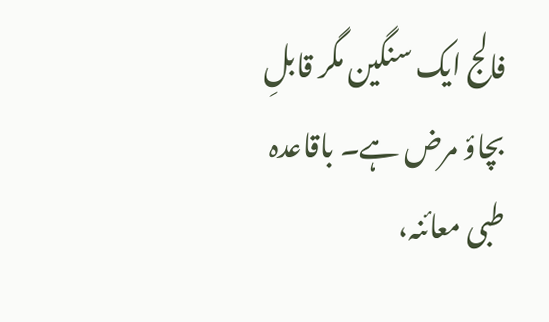فالج ایک سنگین مگر قابلِ بچاؤ مرض ہے۔ باقاعدہ طبی معائنہ،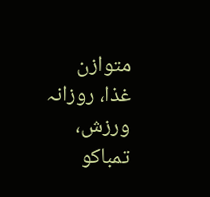متوازن غذا، روزانہ ورزش، تمباکو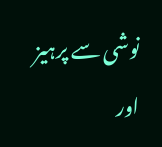نوشی سے پرہیز اور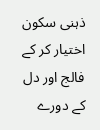ذہنی سکون اختیار کر کے فالج اور دل کے دورے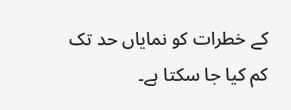کے خطرات کو نمایاں حد تک کم کیا جا سکتا ہے۔